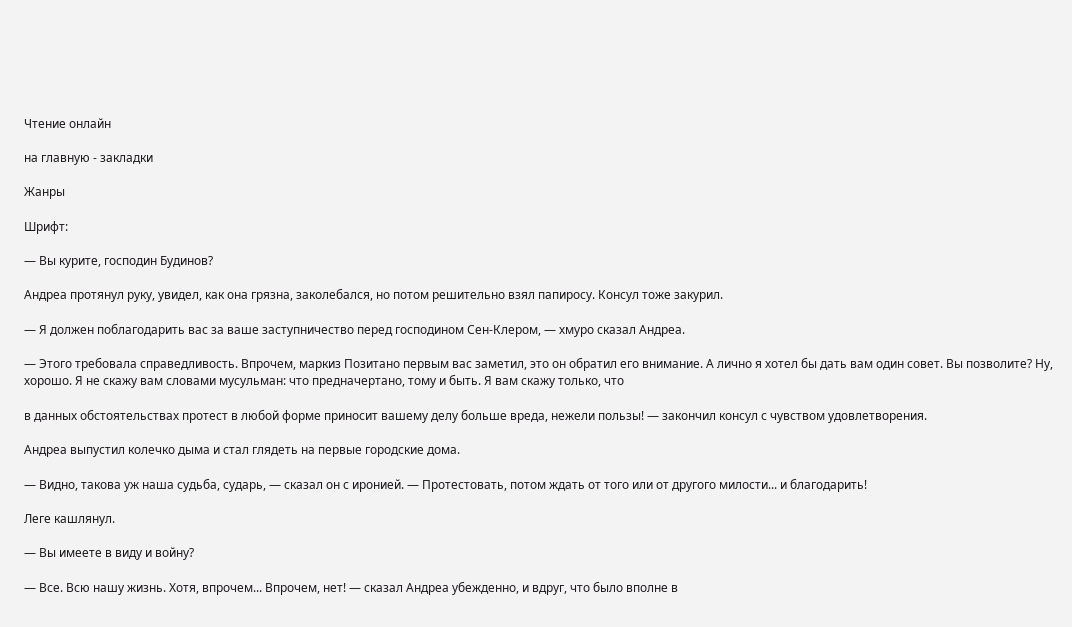Чтение онлайн

на главную - закладки

Жанры

Шрифт:

— Вы курите, господин Будинов?

Андреа протянул руку, увидел, как она грязна, заколебался, но потом решительно взял папиросу. Консул тоже закурил.

— Я должен поблагодарить вас за ваше заступничество перед господином Сен-Клером, — хмуро сказал Андреа.

— Этого требовала справедливость. Впрочем, маркиз Позитано первым вас заметил, это он обратил его внимание. А лично я хотел бы дать вам один совет. Вы позволите? Ну, хорошо. Я не скажу вам словами мусульман: что предначертано, тому и быть. Я вам скажу только, что

в данных обстоятельствах протест в любой форме приносит вашему делу больше вреда, нежели пользы! — закончил консул с чувством удовлетворения.

Андреа выпустил колечко дыма и стал глядеть на первые городские дома.

— Видно, такова уж наша судьба, сударь, — сказал он с иронией. — Протестовать, потом ждать от того или от другого милости... и благодарить!

Леге кашлянул.

— Вы имеете в виду и войну?

— Все. Всю нашу жизнь. Хотя, впрочем... Впрочем, нет! — сказал Андреа убежденно, и вдруг, что было вполне в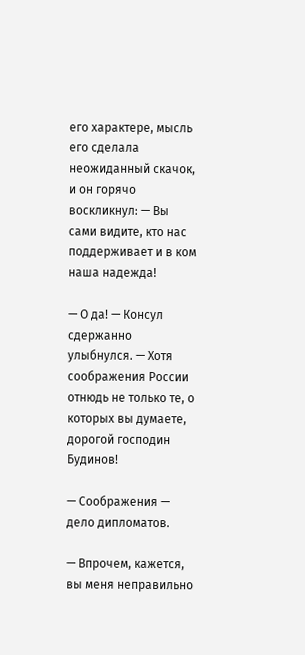его характере, мысль его сделала неожиданный скачок, и он горячо воскликнул: — Вы сами видите, кто нас поддерживает и в ком наша надежда!

— О да! — Консул сдержанно улыбнулся. — Хотя соображения России отнюдь не только те, о которых вы думаете, дорогой господин Будинов!

— Соображения — дело дипломатов.

— Впрочем, кажется, вы меня неправильно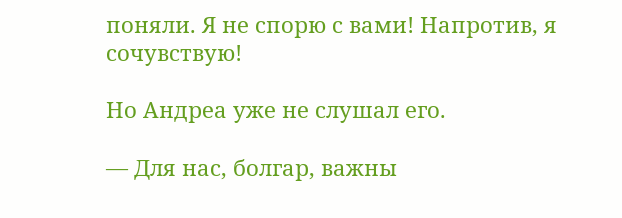поняли. Я не спорю с вами! Напротив, я сочувствую!

Но Андреа уже не слушал его.

— Для нас, болгар, важны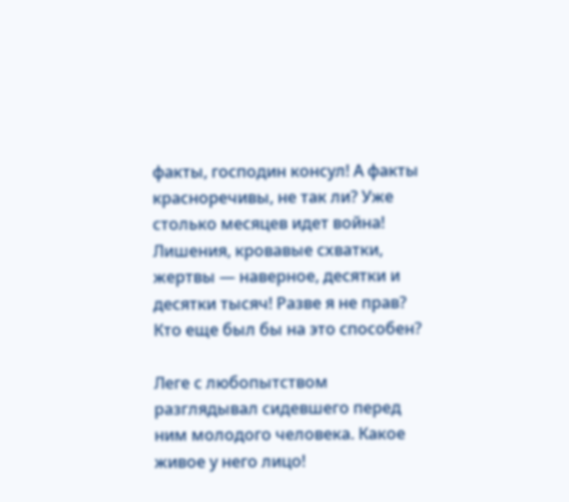факты, господин консул! А факты красноречивы, не так ли? Уже столько месяцев идет война! Лишения, кровавые схватки, жертвы — наверное, десятки и десятки тысяч! Разве я не прав? Кто еще был бы на это способен?

Леге с любопытством разглядывал сидевшего перед ним молодого человека. Какое живое у него лицо!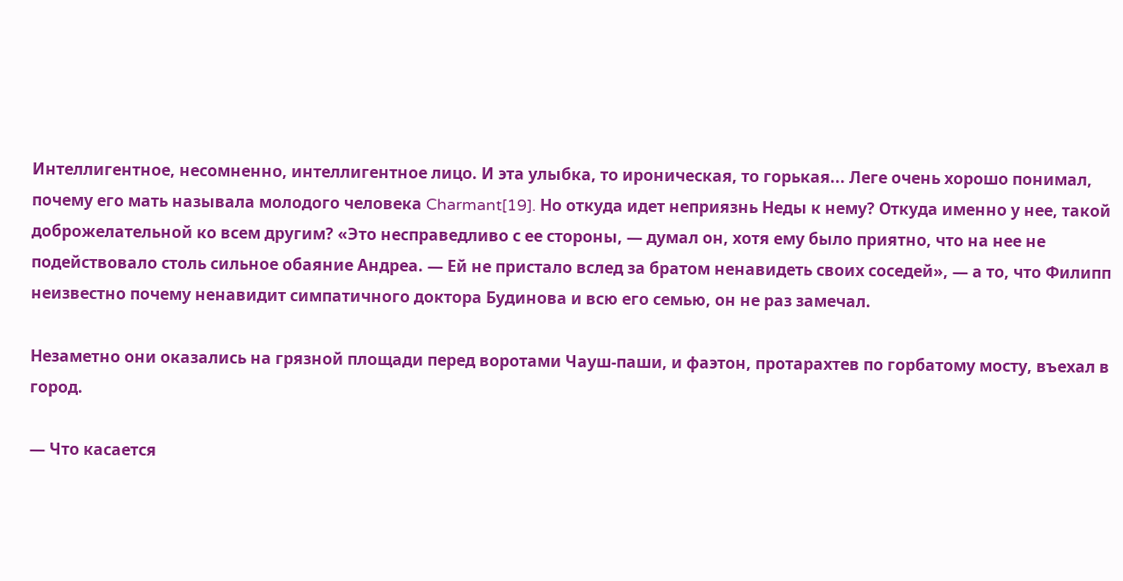Интеллигентное, несомненно, интеллигентное лицо. И эта улыбка, то ироническая, то горькая... Леге очень хорошо понимал, почему его мать называла молодого человека Charmant[19]. Но откуда идет неприязнь Неды к нему? Откуда именно у нее, такой доброжелательной ко всем другим? «Это несправедливо с ее стороны, — думал он, хотя ему было приятно, что на нее не подействовало столь сильное обаяние Андреа. — Ей не пристало вслед за братом ненавидеть своих соседей», — а то, что Филипп неизвестно почему ненавидит симпатичного доктора Будинова и всю его семью, он не раз замечал.

Незаметно они оказались на грязной площади перед воротами Чауш-паши, и фаэтон, протарахтев по горбатому мосту, въехал в город.

— Что касается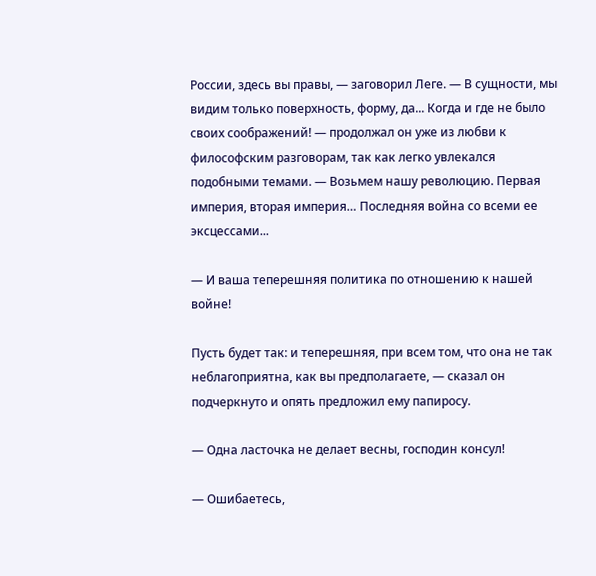России, здесь вы правы, — заговорил Леге. — В сущности, мы видим только поверхность, форму, да... Когда и где не было своих соображений! — продолжал он уже из любви к философским разговорам, так как легко увлекался подобными темами. — Возьмем нашу революцию. Первая империя, вторая империя… Последняя война со всеми ее эксцессами...

— И ваша теперешняя политика по отношению к нашей войне!

Пусть будет так: и теперешняя, при всем том, что она не так неблагоприятна, как вы предполагаете, — сказал он подчеркнуто и опять предложил ему папиросу.

— Одна ласточка не делает весны, господин консул!

— Ошибаетесь,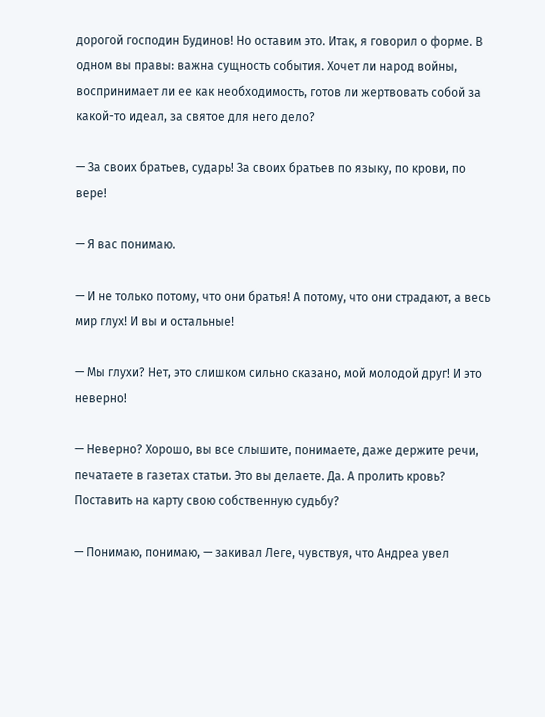дорогой господин Будинов! Но оставим это. Итак, я говорил о форме. В одном вы правы: важна сущность события. Хочет ли народ войны, воспринимает ли ее как необходимость, готов ли жертвовать собой за какой-то идеал, за святое для него дело?

— За своих братьев, сударь! За своих братьев по языку, по крови, по вере!

— Я вас понимаю.

— И не только потому, что они братья! А потому, что они страдают, а весь мир глух! И вы и остальные!

— Мы глухи? Нет, это слишком сильно сказано, мой молодой друг! И это неверно!

— Неверно? Хорошо, вы все слышите, понимаете, даже держите речи, печатаете в газетах статьи. Это вы делаете. Да. А пролить кровь? Поставить на карту свою собственную судьбу?

— Понимаю, понимаю, — закивал Леге, чувствуя, что Андреа увел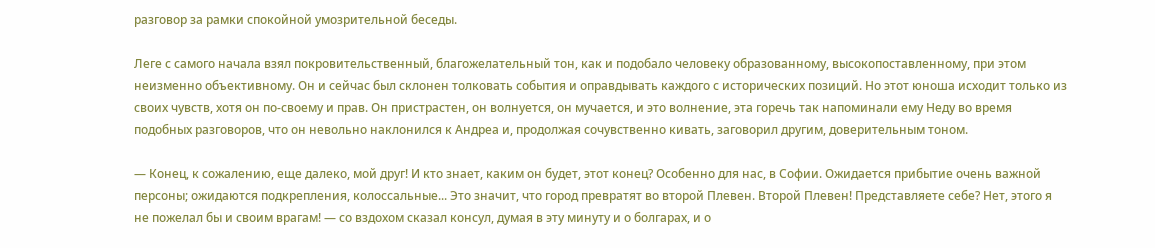разговор за рамки спокойной умозрительной беседы.

Леге с самого начала взял покровительственный, благожелательный тон, как и подобало человеку образованному, высокопоставленному, при этом неизменно объективному. Он и сейчас был склонен толковать события и оправдывать каждого с исторических позиций. Но этот юноша исходит только из своих чувств, хотя он по-своему и прав. Он пристрастен, он волнуется, он мучается, и это волнение, эта горечь так напоминали ему Неду во время подобных разговоров, что он невольно наклонился к Андреа и, продолжая сочувственно кивать, заговорил другим, доверительным тоном.

— Конец, к сожалению, еще далеко, мой друг! И кто знает, каким он будет, этот конец? Особенно для нас, в Софии. Ожидается прибытие очень важной персоны; ожидаются подкрепления, колоссальные... Это значит, что город превратят во второй Плевен. Второй Плевен! Представляете себе? Нет, этого я не пожелал бы и своим врагам! — со вздохом сказал консул, думая в эту минуту и о болгарах, и о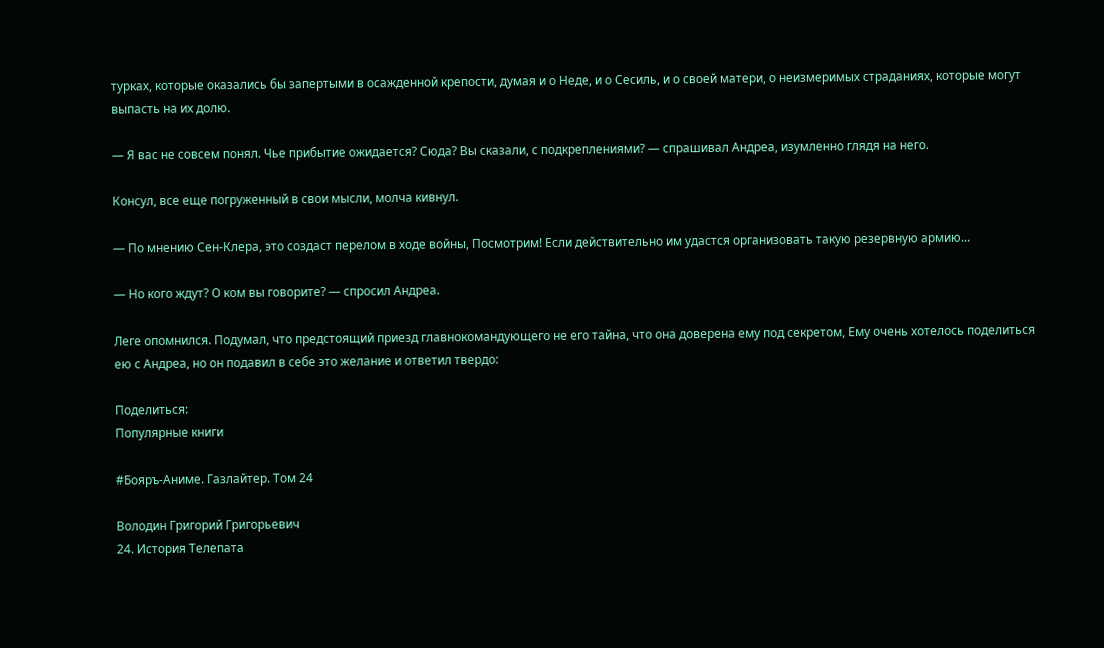турках, которые оказались бы запертыми в осажденной крепости, думая и о Неде, и о Сесиль, и о своей матери, о неизмеримых страданиях, которые могут выпасть на их долю.

— Я вас не совсем понял. Чье прибытие ожидается? Сюда? Вы сказали, с подкреплениями? — спрашивал Андреа, изумленно глядя на него.

Консул, все еще погруженный в свои мысли, молча кивнул.

— По мнению Сен-Клера, это создаст перелом в ходе войны, Посмотрим! Если действительно им удастся организовать такую резервную армию...

— Но кого ждут? О ком вы говорите? — спросил Андреа.

Леге опомнился. Подумал, что предстоящий приезд главнокомандующего не его тайна, что она доверена ему под секретом, Ему очень хотелось поделиться ею с Андреа, но он подавил в себе это желание и ответил твердо:

Поделиться:
Популярные книги

#Бояръ-Аниме. Газлайтер. Том 24

Володин Григорий Григорьевич
24. История Телепата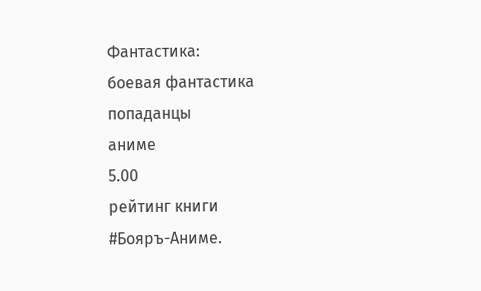Фантастика:
боевая фантастика
попаданцы
аниме
5.00
рейтинг книги
#Бояръ-Аниме.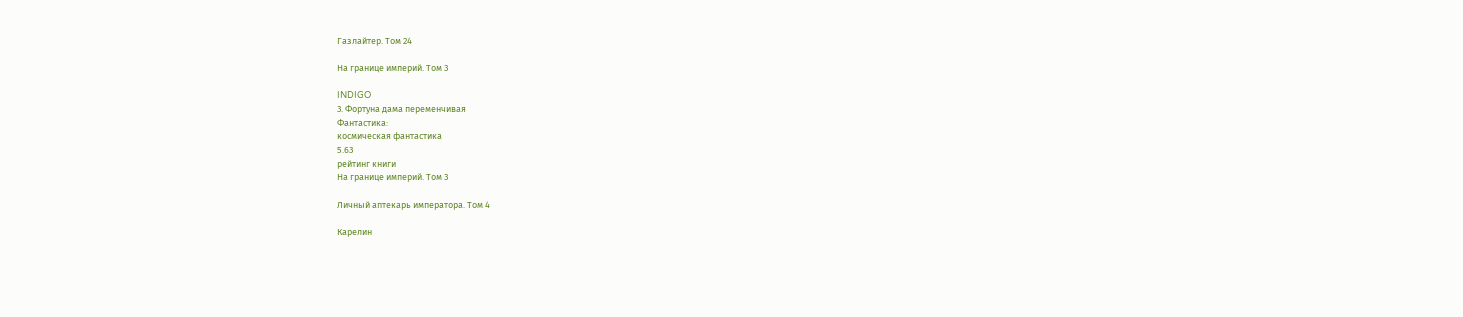Газлайтер. Том 24

На границе империй. Том 3

INDIGO
3. Фортуна дама переменчивая
Фантастика:
космическая фантастика
5.63
рейтинг книги
На границе империй. Том 3

Личный аптекарь императора. Том 4

Карелин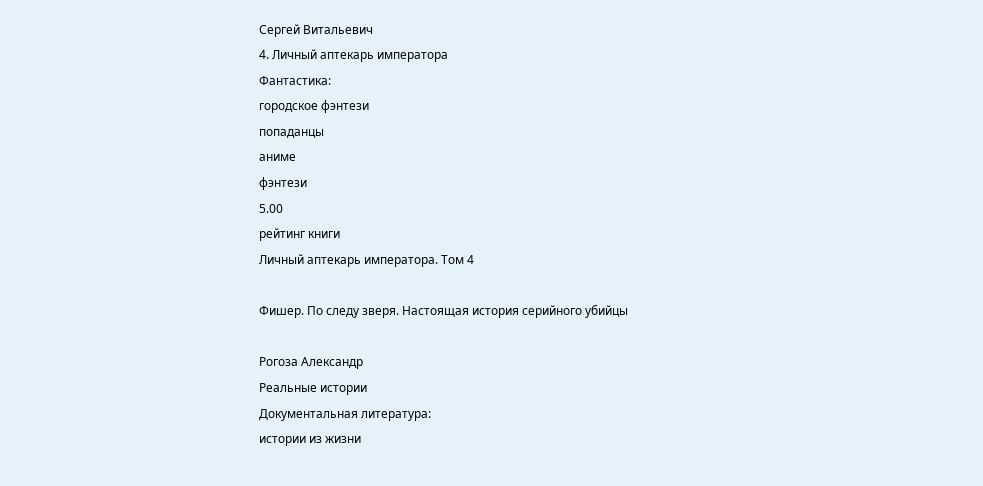Сергей Витальевич
4. Личный аптекарь императора
Фантастика:
городское фэнтези
попаданцы
аниме
фэнтези
5.00
рейтинг книги
Личный аптекарь императора. Том 4

Фишер. По следу зверя. Настоящая история серийного убийцы

Рогоза Александр
Реальные истории
Документальная литература:
истории из жизни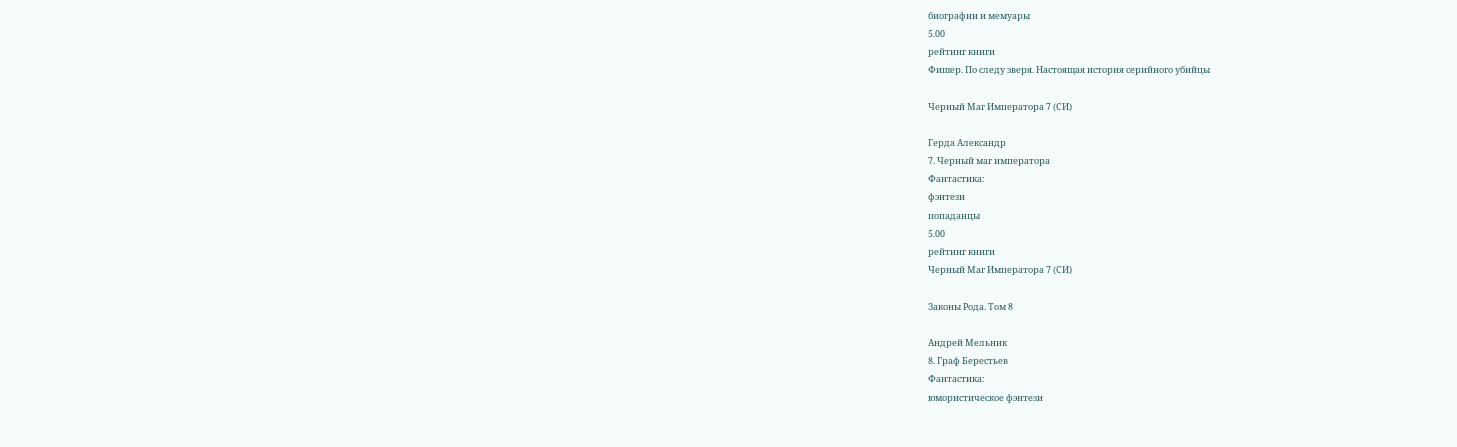биографии и мемуары
5.00
рейтинг книги
Фишер. По следу зверя. Настоящая история серийного убийцы

Черный Маг Императора 7 (CИ)

Герда Александр
7. Черный маг императора
Фантастика:
фэнтези
попаданцы
5.00
рейтинг книги
Черный Маг Императора 7 (CИ)

Законы Рода. Том 8

Андрей Мельник
8. Граф Берестьев
Фантастика:
юмористическое фэнтези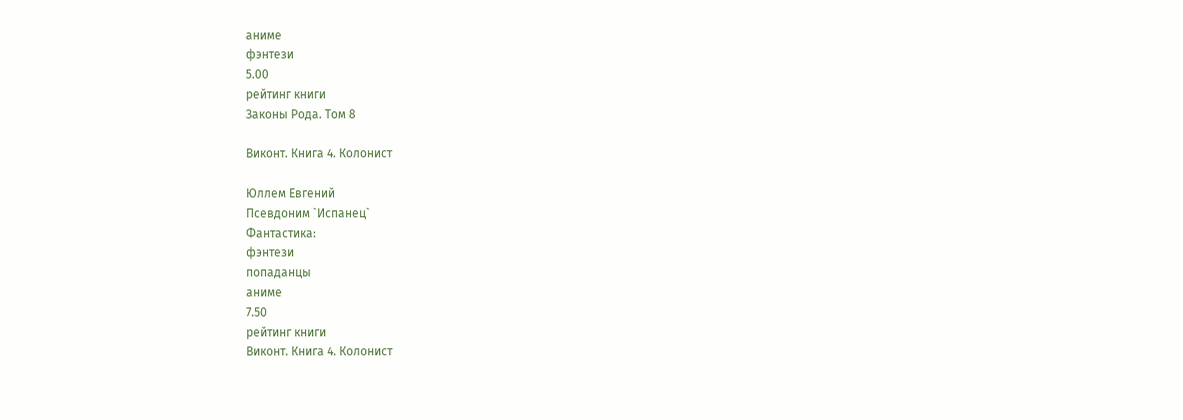аниме
фэнтези
5.00
рейтинг книги
Законы Рода. Том 8

Виконт. Книга 4. Колонист

Юллем Евгений
Псевдоним `Испанец`
Фантастика:
фэнтези
попаданцы
аниме
7.50
рейтинг книги
Виконт. Книга 4. Колонист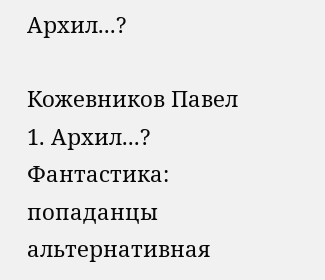Архил...?

Кожевников Павел
1. Архил...?
Фантастика:
попаданцы
альтернативная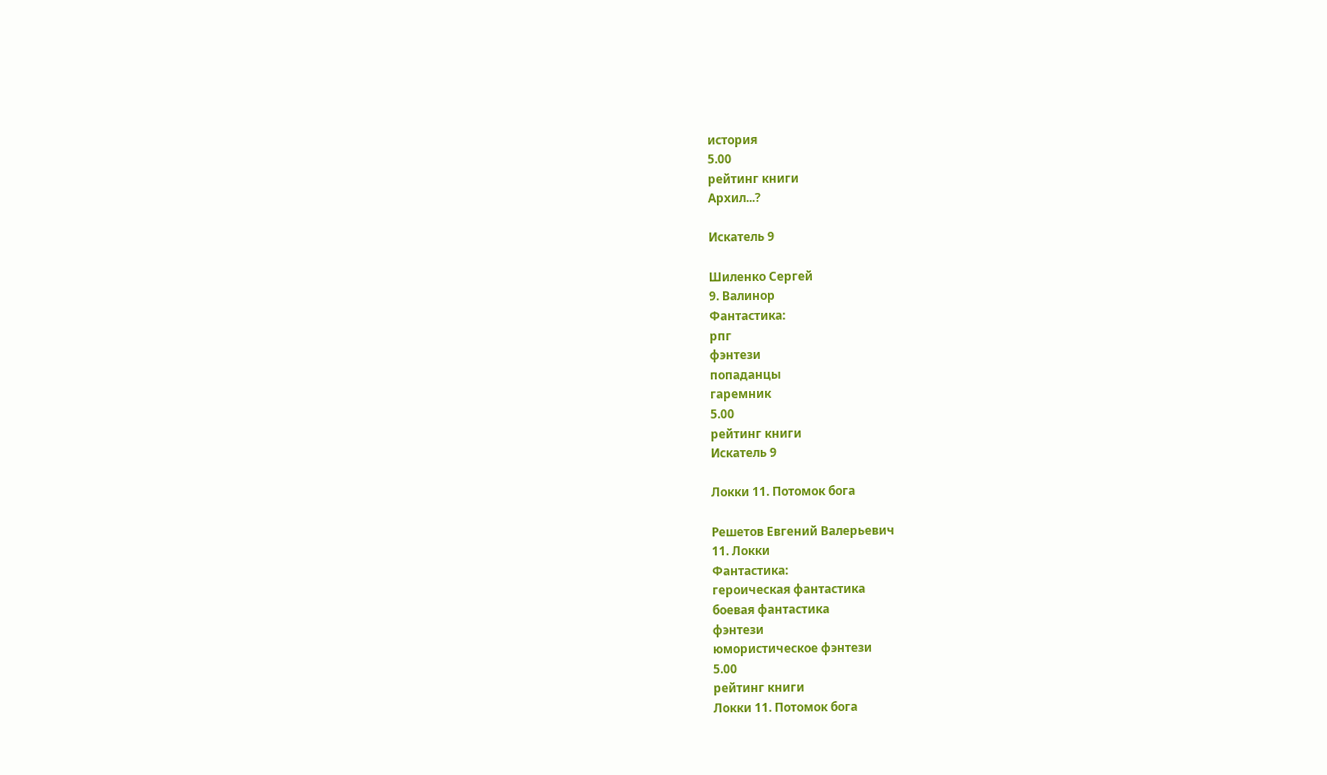история
5.00
рейтинг книги
Архил...?

Искатель 9

Шиленко Сергей
9. Валинор
Фантастика:
рпг
фэнтези
попаданцы
гаремник
5.00
рейтинг книги
Искатель 9

Локки 11. Потомок бога

Решетов Евгений Валерьевич
11. Локки
Фантастика:
героическая фантастика
боевая фантастика
фэнтези
юмористическое фэнтези
5.00
рейтинг книги
Локки 11. Потомок бога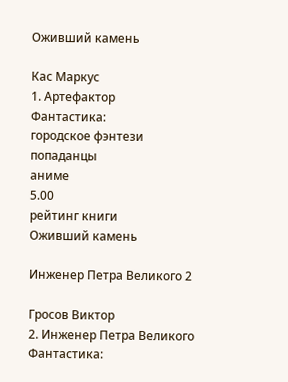Оживший камень

Кас Маркус
1. Артефактор
Фантастика:
городское фэнтези
попаданцы
аниме
5.00
рейтинг книги
Оживший камень

Инженер Петра Великого 2

Гросов Виктор
2. Инженер Петра Великого
Фантастика: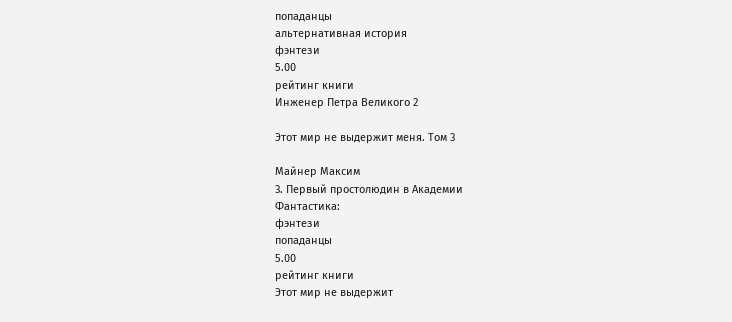попаданцы
альтернативная история
фэнтези
5.00
рейтинг книги
Инженер Петра Великого 2

Этот мир не выдержит меня. Том 3

Майнер Максим
3. Первый простолюдин в Академии
Фантастика:
фэнтези
попаданцы
5.00
рейтинг книги
Этот мир не выдержит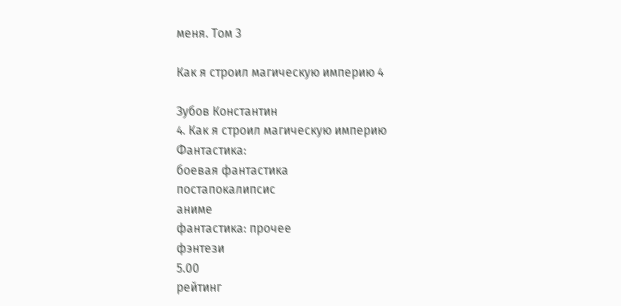меня. Том 3

Как я строил магическую империю 4

Зубов Константин
4. Как я строил магическую империю
Фантастика:
боевая фантастика
постапокалипсис
аниме
фантастика: прочее
фэнтези
5.00
рейтинг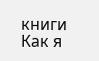книги
Как я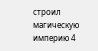строил магическую империю 4